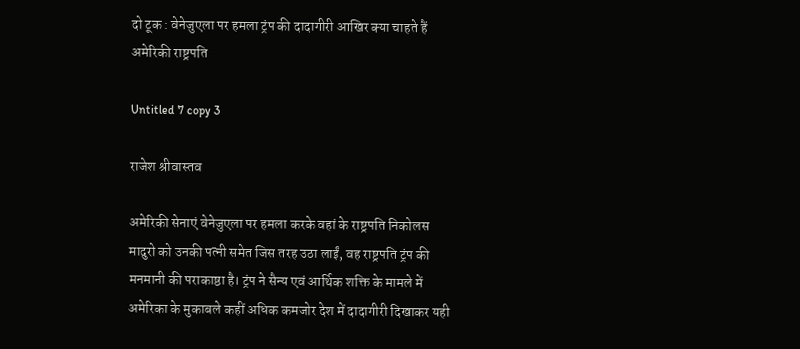दो टूक : वेनेजुएला पर हमला ट्रंप की दादागीरी आखिर क्या चाहते हैं अमेरिकी राष्ट्रपति

Untitled 7 copy 3

राजेश श्रीवास्तव

अमेरिकी सेनाएं वेनेजुएला पर हमला करके वहां के राष्ट्रपति निकोलस मादुरो को उनकी पत्नी समेत जिस तरह उठा लाईं, वह राष्ट्रपति ट्रंप की मनमानी की पराकाष्ठा है। ट्रंप ने सैन्य एवं आर्थिक शक्ति के मामले में अमेरिका के मुकाबले कहीं अधिक कमजोर देश में दादागीरी दिखाकर यही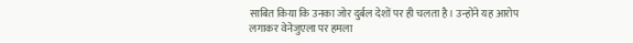साबित किया कि उनका जोर दुर्बल देशों पर ही चलता है। उन्होंने यह आरोप लगाकर वेनेजुएला पर हमला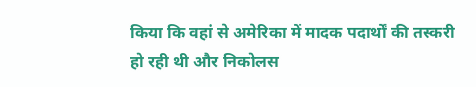किया कि वहां से अमेरिका में मादक पदार्थों की तस्करी हो रही थी और निकोलस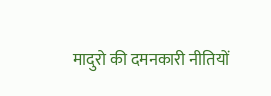मादुरो की दमनकारी नीतियों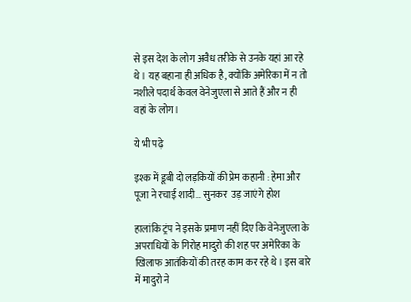से इस देश के लोग अवैध तरीके से उनके यहां आ रहे थे। यह बहाना ही अधिक है, क्योंकि अमेरिका में न तो नशीले पदार्थ केवल वेनेजुएला से आते हैं और न ही वहां के लोग।

ये भी पढ़े

इश्क में डूबी दो लड़कियों की प्रेम कहानी : हेमा और पूजा ने रचाई शादी… सुनकर  उड़ जाएंगे होश

हालांकि ट्रंप ने इसके प्रमाण नहीं दिए कि वेनेजुएला के अपराधियों के गिरोह मादुरो की शह पर अमेरिका के खिलाफ आतंकियों की तरह काम कर रहे थे। इस बारे में मादुरो ने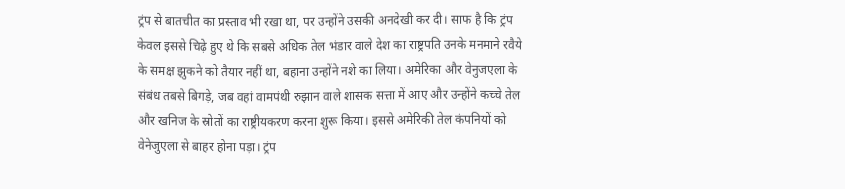ट्रंप से बातचीत का प्रस्ताव भी रखा था, पर उन्होंने उसकी अनदेखी कर दी। साफ है कि ट्रंप केवल इससे चिढ़े हुए थे कि सबसे अधिक तेल भंडार वाले देश का राष्ट्रपति उनके मनमाने रवैये के समक्ष झुकने को तैयार नहीं था, बहाना उन्होंने नशे का लिया। अमेरिका और वेनुजएला के संबंध तबसे बिगड़े, जब वहां वामपंथी रुझान वाले शासक सत्ता में आए और उन्होंने कच्चे तेल और खनिज के स्रोतों का राष्ट्रीयकरण करना शुरू किया। इससे अमेरिकी तेल कंपनियों को वेनेजुएला से बाहर होना पड़ा। ट्रंप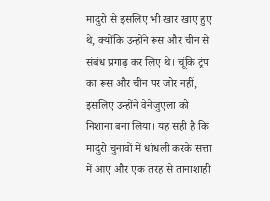मादुरो से इसलिए भी खार खाए हुए थे, क्योंकि उन्होंने रूस और चीन से संबंध प्रगाढ़ कर लिए थे। चूंकि ट्रंप का रूस और चीन पर जोर नहीं, इसलिए उन्होंने वेनेजुएला को निशाना बना लिया। यह सही है कि मादुरो चुनावों में धांधली करके सत्ता में आए और एक तरह से तानाशाही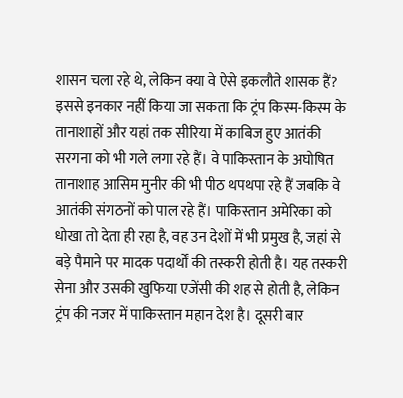शासन चला रहे थे, लेकिन क्या वे ऐसे इकलौते शासक हैं? इससे इनकार नहीं किया जा सकता कि ट्रंप किस्म-किस्म के तानाशाहों और यहां तक सीरिया में काबिज हुए आतंकी सरगना को भी गले लगा रहे हैं। वे पाकिस्तान के अघोषित तानाशाह आसिम मुनीर की भी पीठ थपथपा रहे हैं जबकि वे आतंकी संगठनों को पाल रहे हैं। पाकिस्तान अमेरिका को धोखा तो देता ही रहा है, वह उन देशों में भी प्रमुख है, जहां से बड़े पैमाने पर मादक पदार्थों की तस्करी होती है। यह तस्करी सेना और उसकी खुफिया एजेंसी की शह से होती है, लेकिन ट्रंप की नजर में पाकिस्तान महान देश है। दूसरी बार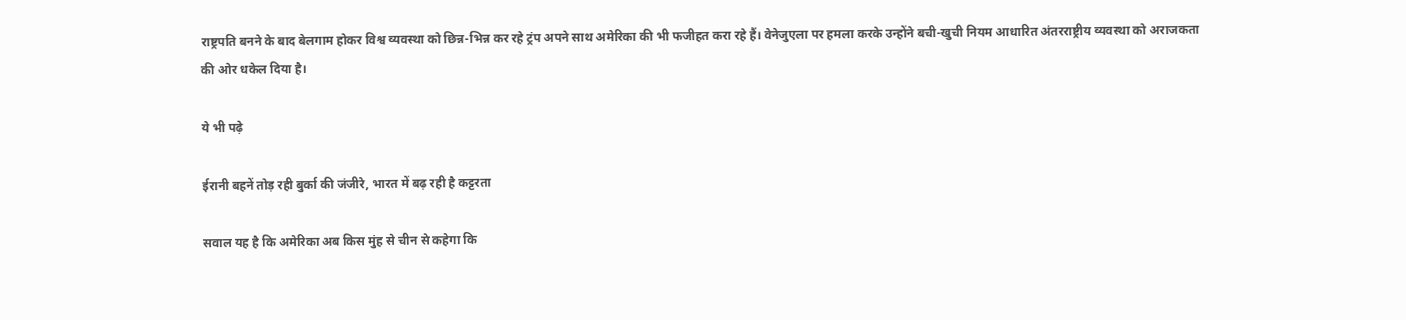राष्ट्रपति बनने के बाद बेलगाम होकर विश्व व्यवस्था को छिन्न-भिन्न कर रहे ट्रंप अपने साथ अमेरिका की भी फजीहत करा रहे हैं। वेनेजुएला पर हमला करके उन्होंने बची-खुची नियम आधारित अंतरराष्ट्रीय व्यवस्था को अराजकता की ओर धकेल दिया है।

ये भी पढ़े

ईरानी बहनें तोड़ रही बुर्का की जंजीरे, भारत में बढ़ रही है कट्टरता

सवाल यह है कि अमेरिका अब किस मुंह से चीन से कहेगा कि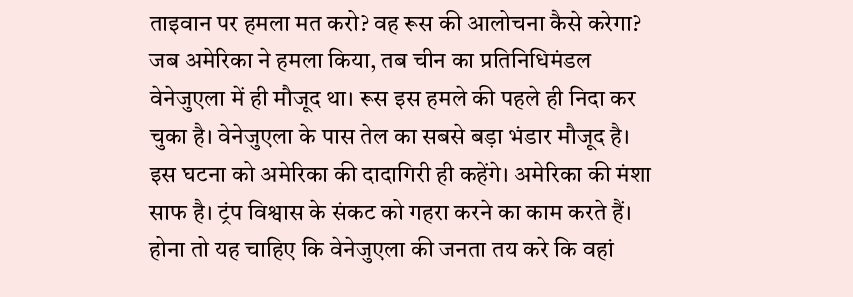ताइवान पर हमला मत करो? वह रूस की आलोचना कैसे करेगा? जब अमेरिका ने हमला किया, तब चीन का प्रतिनिधिमंडल वेनेजुएला में ही मौजूद था। रूस इस हमले की पहले ही निदा कर चुका है। वेनेजुएला के पास तेल का सबसे बड़ा भंडार मौजूद है। इस घटना को अमेरिका की दादागिरी ही कहेंगे। अमेरिका की मंशा साफ है। ट्रंप विश्वास के संकट को गहरा करने का काम करते हैं। होना तो यह चाहिए कि वेनेजुएला की जनता तय करे कि वहां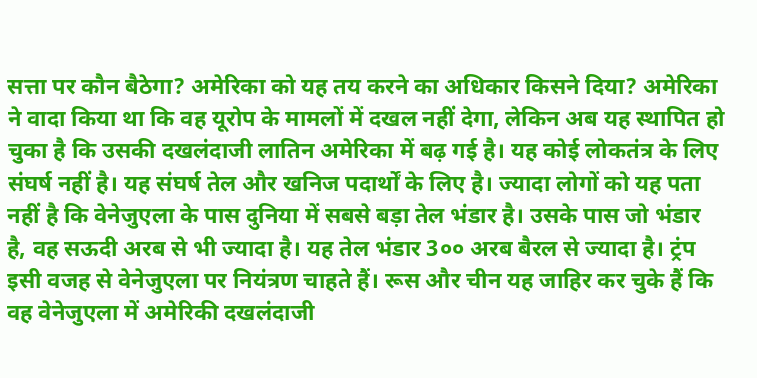सत्ता पर कौन बैठेगा? अमेरिका को यह तय करने का अधिकार किसने दिया? अमेरिका ने वादा किया था कि वह यूरोप के मामलों में दखल नहीं देगा, लेकिन अब यह स्थापित हो चुका है कि उसकी दखलंदाजी लातिन अमेरिका में बढ़ गई है। यह कोई लोकतंत्र के लिए संघर्ष नहीं है। यह संघर्ष तेल और खनिज पदार्थों के लिए है। ज्यादा लोगों को यह पता नहीं है कि वेनेजुएला के पास दुनिया में सबसे बड़ा तेल भंडार है। उसके पास जो भंडार है, वह सऊदी अरब से भी ज्यादा है। यह तेल भंडार 3०० अरब बैरल से ज्यादा है। ट्रंप इसी वजह से वेनेजुएला पर नियंत्रण चाहते हैं। रूस और चीन यह जाहिर कर चुके हैं कि वह वेनेजुएला में अमेरिकी दखलंदाजी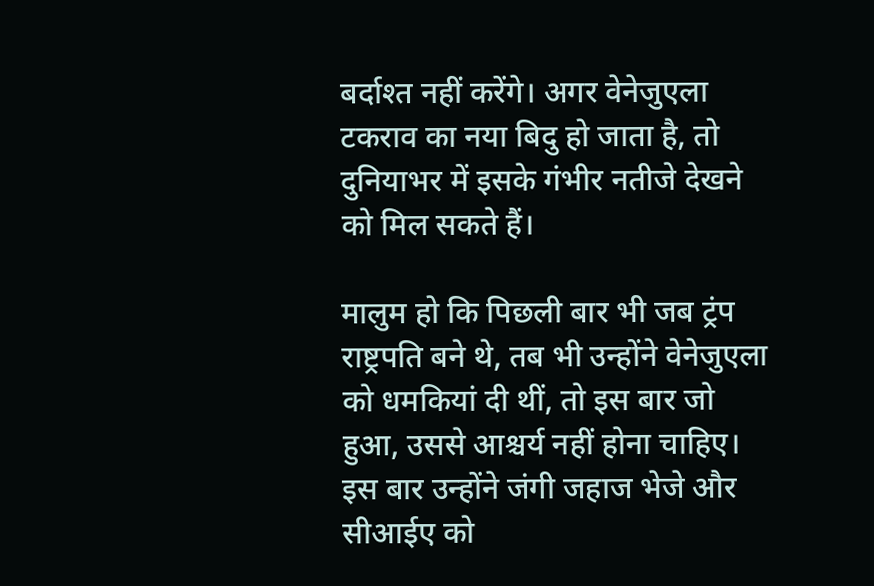बर्दाश्त नहीं करेंगे। अगर वेनेजुएला टकराव का नया बिदु हो जाता है, तो दुनियाभर में इसके गंभीर नतीजे देखने को मिल सकते हैं।

मालुम हो कि पिछली बार भी जब ट्रंप राष्ट्रपति बने थे, तब भी उन्होंने वेनेजुएला को धमकियां दी थीं, तो इस बार जो हुआ, उससे आश्चर्य नहीं होना चाहिए। इस बार उन्होंने जंगी जहाज भेजे और सीआईए को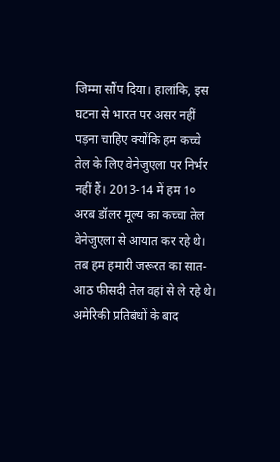जिम्मा सौंप दिया। हालांकि, इस घटना से भारत पर असर नहीं पड़ना चाहिए क्योंकि हम कच्चे तेल के लिए वेनेजुएला पर निर्भर नहीं हैं। 2013-14 में हम 1० अरब डॉलर मूल्य का कच्चा तेल वेनेजुएला से आयात कर रहे थे। तब हम हमारी जरूरत का सात-आठ फीसदी तेल वहां से ले रहे थे। अमेरिकी प्रतिबंधों के बाद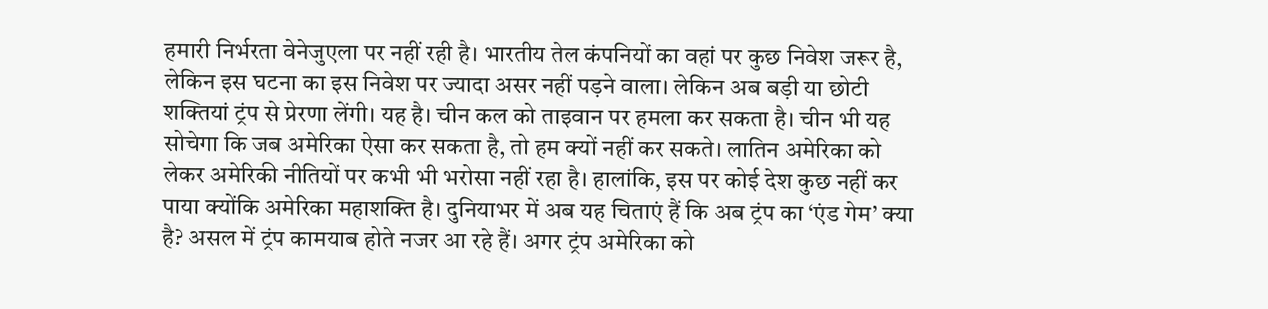हमारी निर्भरता वेनेजुएला पर नहीं रही है। भारतीय तेल कंपनियों का वहां पर कुछ निवेश जरूर है, लेकिन इस घटना का इस निवेश पर ज्यादा असर नहीं पड़ने वाला। लेकिन अब बड़ी या छोटी शक्तियां ट्रंप से प्रेरणा लेंगी। यह है। चीन कल को ताइवान पर हमला कर सकता है। चीन भी यह सोचेगा कि जब अमेरिका ऐसा कर सकता है, तो हम क्यों नहीं कर सकते। लातिन अमेरिका को लेकर अमेरिकी नीतियों पर कभी भी भरोसा नहीं रहा है। हालांकि, इस पर कोई देश कुछ नहीं कर पाया क्योंकि अमेरिका महाशक्ति है। दुनियाभर में अब यह चिताएं हैं कि अब ट्रंप का ‘एंड गेम’ क्या है? असल में ट्रंप कामयाब होते नजर आ रहे हैं। अगर ट्रंप अमेरिका को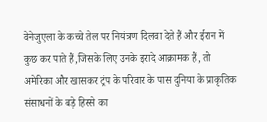वेनेजुएला के कच्चे तेल पर नियंत्रण दिलवा देते हैं और ईरान में कुछ कर पाते हैं,जिसके लिए उनके इरादे आक्रामक हैं, तो अमेरिका और खासकर ट्रंप के परिवार के पास दुनिया के प्राकृतिक संसाधनों के बड़े हिस्से का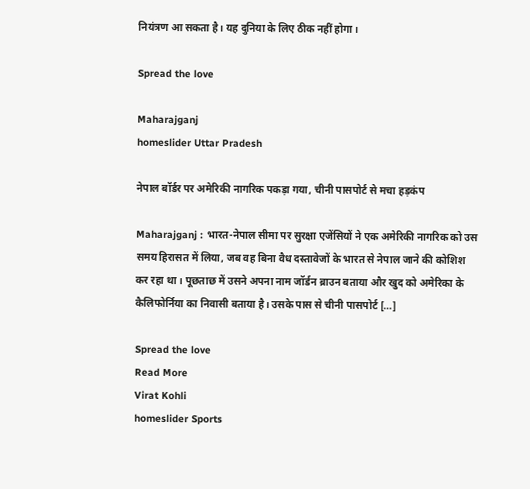नियंत्रण आ सकता है। यह दुनिया के लिए ठीक नहीं होगा।

Spread the love

Maharajganj
homeslider Uttar Pradesh

नेपाल बॉर्डर पर अमेरिकी नागरिक पकड़ा गया, चीनी पासपोर्ट से मचा हड़कंप

Maharajganj : भारत-नेपाल सीमा पर सुरक्षा एजेंसियों ने एक अमेरिकी नागरिक को उस समय हिरासत में लिया, जब वह बिना वैध दस्तावेजों के भारत से नेपाल जाने की कोशिश कर रहा था। पूछताछ में उसने अपना नाम जॉर्डन ब्राउन बताया और खुद को अमेरिका के कैलिफोर्निया का निवासी बताया है। उसके पास से चीनी पासपोर्ट […]

Spread the love
Read More
Virat Kohli
homeslider Sports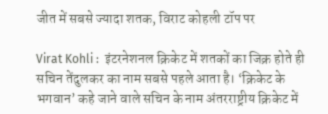जीत में सबसे ज्यादा शतक, विराट कोहली टॉप पर

Virat Kohli :  इंटरनेशनल क्रिकेट में शतकों का जिक्र होते ही सचिन तेंदुलकर का नाम सबसे पहले आता है। ‘क्रिकेट के भगवान’ कहे जाने वाले सचिन के नाम अंतरराष्ट्रीय क्रिकेट में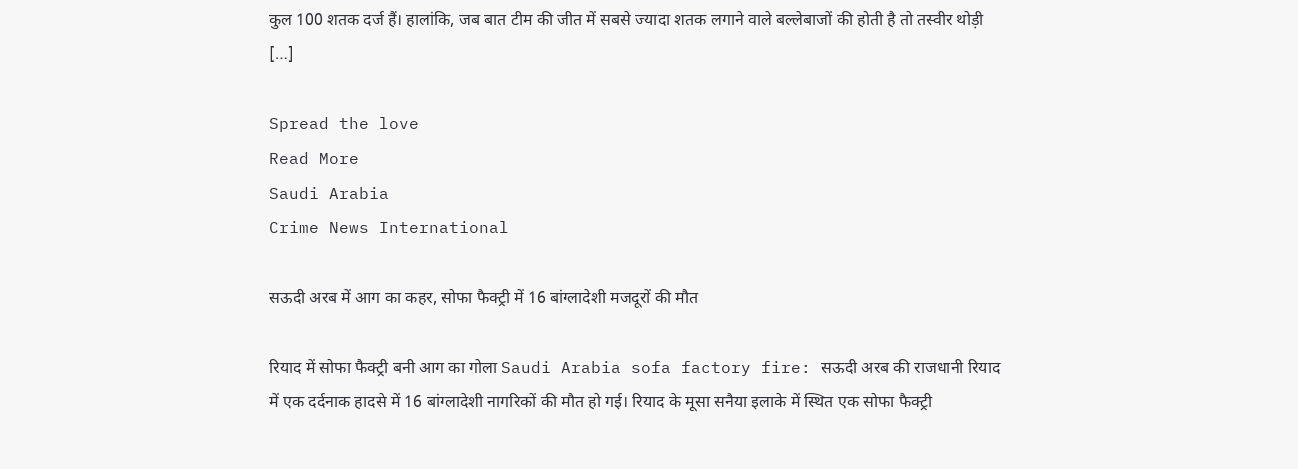कुल 100 शतक दर्ज हैं। हालांकि, जब बात टीम की जीत में सबसे ज्यादा शतक लगाने वाले बल्लेबाजों की होती है तो तस्वीर थोड़ी […]

Spread the love
Read More
Saudi Arabia
Crime News International

सऊदी अरब में आग का कहर, सोफा फैक्ट्री में 16 बांग्लादेशी मजदूरों की मौत

रियाद में सोफा फैक्ट्री बनी आग का गोला Saudi Arabia sofa factory fire: सऊदी अरब की राजधानी रियाद में एक दर्दनाक हादसे में 16 बांग्लादेशी नागरिकों की मौत हो गई। रियाद के मूसा सनैया इलाके में स्थित एक सोफा फैक्ट्री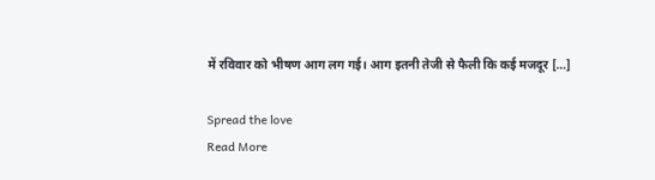में रविवार को भीषण आग लग गई। आग इतनी तेजी से फैली कि कई मजदूर […]

Spread the love
Read More